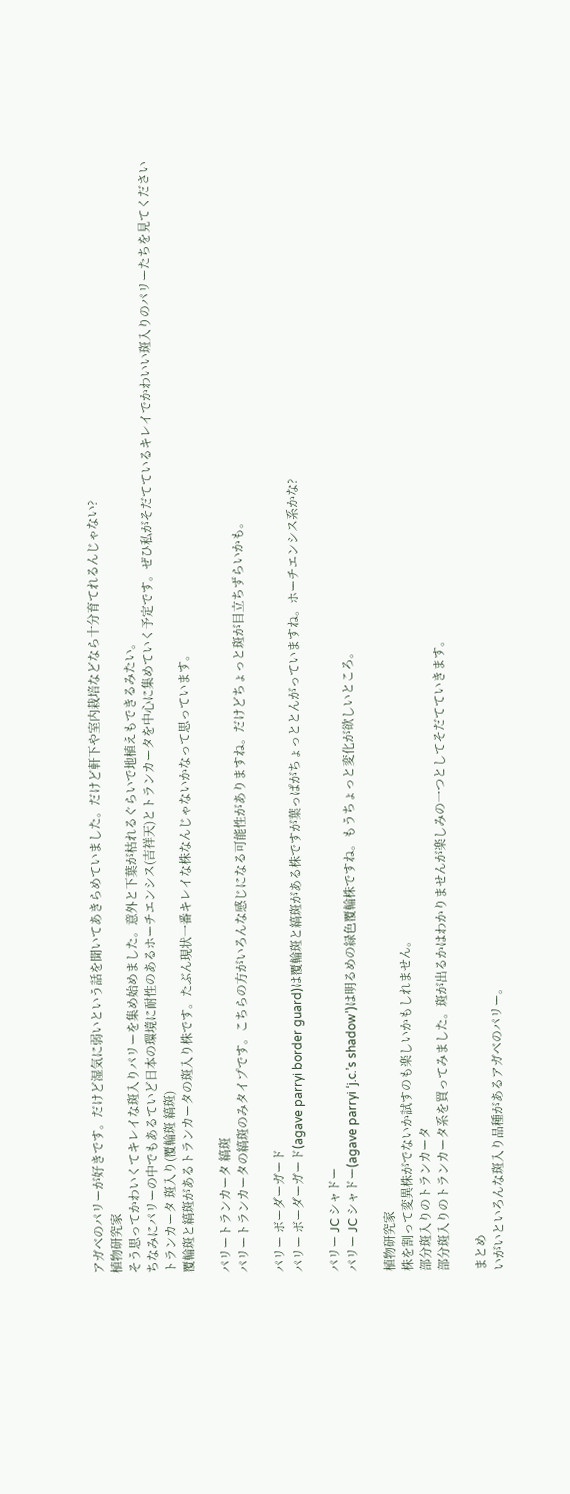アガベのパリーが好きです。だけど湿気に弱いという話を聞いてあきらめていました。だけど軒下や室内栽培などなら十分育てれるんじゃない?
植物研究家
そう思ってかわいくてキレイな斑入りパリーを集め始めました。意外と下葉が枯れるぐらいで地植えもできるみたい。
ちなみにパリーの中でもあるていど日本の環境に耐性のあるホーチエンシス(吉祥天)とトランカータを中心に集めていく予定です。ぜひ私がそだてているキレイでかわいい斑入りのパリーたちを見てください
トランカータ 斑入り(覆輪斑 縞斑)
覆輪斑と縞斑があるトランカータの斑入り株です。たぶん現状一番キレイな株なんじゃないかなって思っています。

パリートランカータ 縞斑
パリートランカータの縞斑のみタイプです。こちらの方がいろんな感じになる可能性がありますね。だけどちょっと斑が目立ちずらいかも。

パリー ボーダーガード
パリー ボーダーガード(agave parryi border guard)は覆輪斑と縞斑がある株ですが葉っぱがちょっととんがっていますね。ホーチエンシス系かな?

パリー JC シャドー
パリー JC シャドー(agave parryi ‘j.c.’s shadow’)は明るめの緑色覆輪株ですね。もうちょっと変化が欲しいところ。

植物研究家
株を割って変異株がでないか試すのも楽しいかもしれません。
部分斑入りのトランカータ
部分斑入りのトランカータ系を買ってみました。斑が出るかはわかりませんが楽しみの一つとしてそだてていきます。

まとめ
いがいといろんな斑入り品種があるアガベのパリー。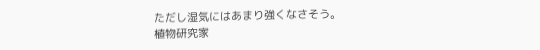ただし湿気にはあまり強くなさそう。
植物研究家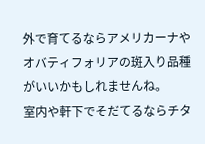外で育てるならアメリカーナやオバティフォリアの斑入り品種がいいかもしれませんね。
室内や軒下でそだてるならチタ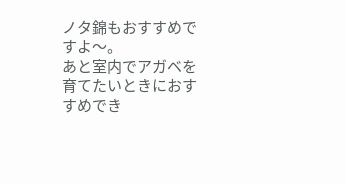ノタ錦もおすすめですよ〜。
あと室内でアガベを育てたいときにおすすめでき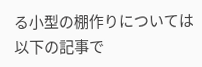る小型の棚作りについては以下の記事で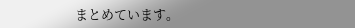まとめています。